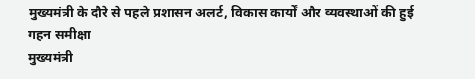मुख्यमंत्री के दौरे से पहले प्रशासन अलर्ट, विकास कार्यों और व्यवस्थाओं की हुई गहन समीक्षा
मुख्यमंत्री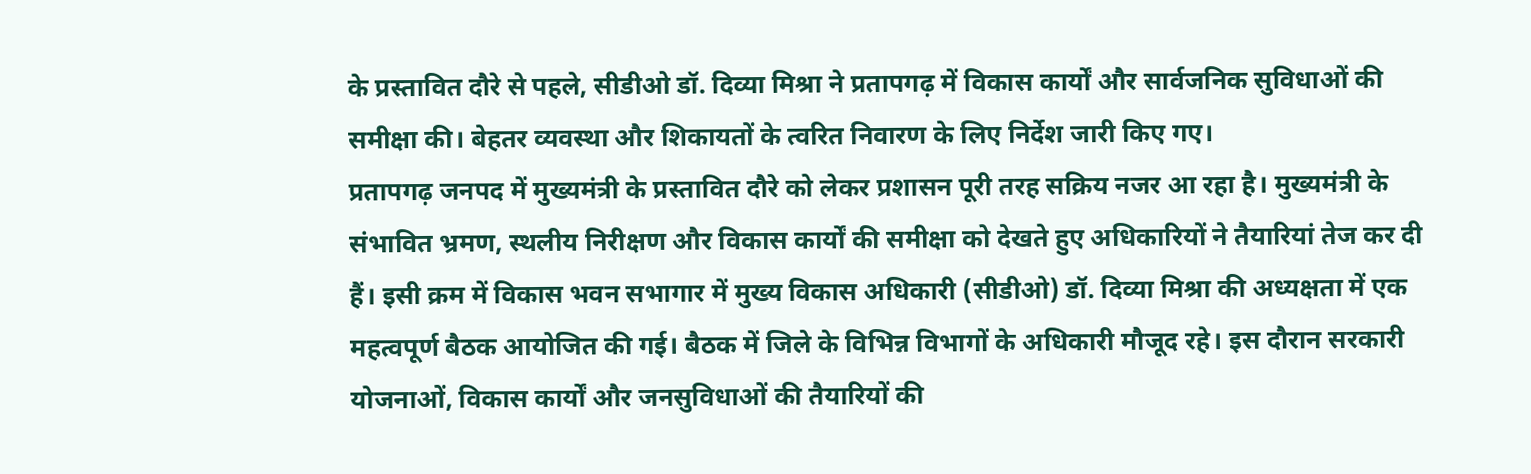के प्रस्तावित दौरे से पहले, सीडीओ डॉ. दिव्या मिश्रा ने प्रतापगढ़ में विकास कार्यों और सार्वजनिक सुविधाओं की समीक्षा की। बेहतर व्यवस्था और शिकायतों के त्वरित निवारण के लिए निर्देश जारी किए गए।
प्रतापगढ़ जनपद में मुख्यमंत्री के प्रस्तावित दौरे को लेकर प्रशासन पूरी तरह सक्रिय नजर आ रहा है। मुख्यमंत्री के संभावित भ्रमण, स्थलीय निरीक्षण और विकास कार्यों की समीक्षा को देखते हुए अधिकारियों ने तैयारियां तेज कर दी हैं। इसी क्रम में विकास भवन सभागार में मुख्य विकास अधिकारी (सीडीओ) डॉ. दिव्या मिश्रा की अध्यक्षता में एक महत्वपूर्ण बैठक आयोजित की गई। बैठक में जिले के विभिन्न विभागों के अधिकारी मौजूद रहे। इस दौरान सरकारी योजनाओं, विकास कार्यों और जनसुविधाओं की तैयारियों की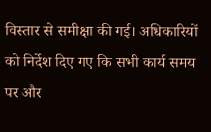विस्तार से समीक्षा की गई। अधिकारियों को निर्देश दिए गए कि सभी कार्य समय पर और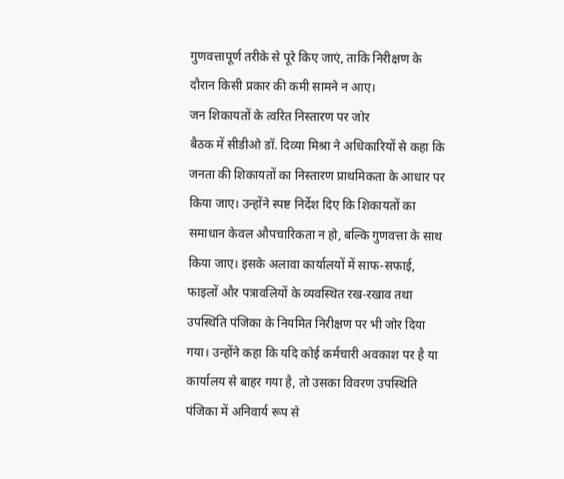गुणवत्तापूर्ण तरीके से पूरे किए जाएं, ताकि निरीक्षण के दौरान किसी प्रकार की कमी सामने न आए।
जन शिकायतों के त्वरित निस्तारण पर जोर
बैठक में सीडीओ डॉ. दिव्या मिश्रा ने अधिकारियों से कहा कि जनता की शिकायतों का निस्तारण प्राथमिकता के आधार पर किया जाए। उन्होंने स्पष्ट निर्देश दिए कि शिकायतों का समाधान केवल औपचारिकता न हो, बल्कि गुणवत्ता के साथ किया जाए। इसके अलावा कार्यालयों में साफ-सफाई, फाइलों और पत्रावलियों के व्यवस्थित रख-रखाव तथा उपस्थिति पंजिका के नियमित निरीक्षण पर भी जोर दिया गया। उन्होंने कहा कि यदि कोई कर्मचारी अवकाश पर है या कार्यालय से बाहर गया है, तो उसका विवरण उपस्थिति पंजिका में अनिवार्य रूप से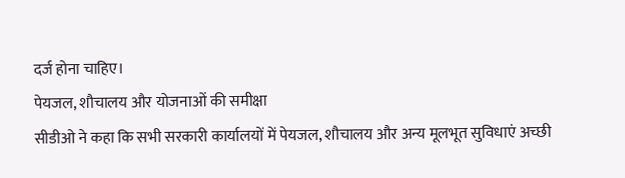दर्ज होना चाहिए।
पेयजल, शौचालय और योजनाओं की समीक्षा
सीडीओ ने कहा कि सभी सरकारी कार्यालयों में पेयजल, शौचालय और अन्य मूलभूत सुविधाएं अच्छी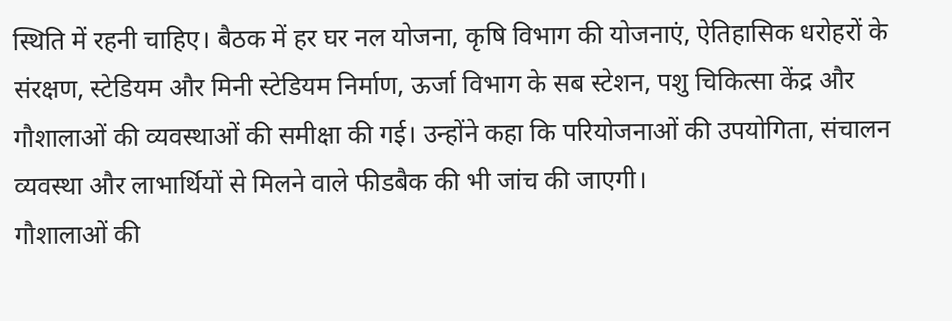स्थिति में रहनी चाहिए। बैठक में हर घर नल योजना, कृषि विभाग की योजनाएं, ऐतिहासिक धरोहरों के संरक्षण, स्टेडियम और मिनी स्टेडियम निर्माण, ऊर्जा विभाग के सब स्टेशन, पशु चिकित्सा केंद्र और गौशालाओं की व्यवस्थाओं की समीक्षा की गई। उन्होंने कहा कि परियोजनाओं की उपयोगिता, संचालन व्यवस्था और लाभार्थियों से मिलने वाले फीडबैक की भी जांच की जाएगी।
गौशालाओं की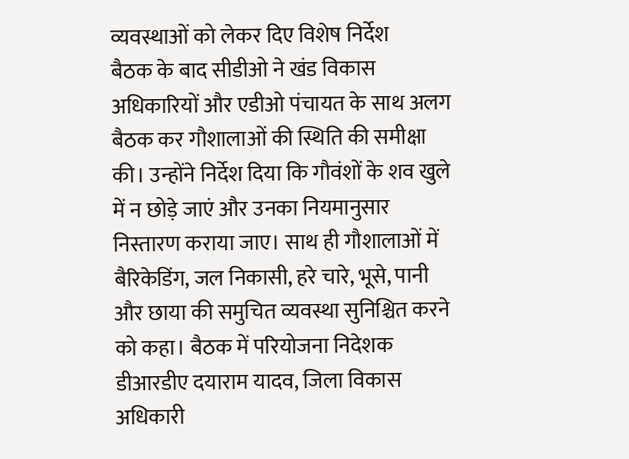व्यवस्थाओं को लेकर दिए विशेष निर्देश
बैठक के बाद सीडीओ ने खंड विकास अधिकारियों और एडीओ पंचायत के साथ अलग बैठक कर गौशालाओं की स्थिति की समीक्षा की। उन्होंने निर्देश दिया कि गौवंशों के शव खुले में न छोड़े जाएं और उनका नियमानुसार निस्तारण कराया जाए। साथ ही गौशालाओं में बैरिकेडिंग, जल निकासी, हरे चारे, भूसे, पानी और छाया की समुचित व्यवस्था सुनिश्चित करने को कहा। बैठक में परियोजना निदेशक डीआरडीए दयाराम यादव, जिला विकास अधिकारी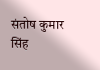संतोष कुमार सिंह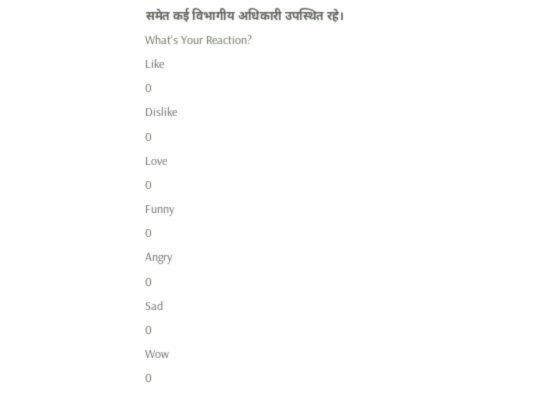समेत कई विभागीय अधिकारी उपस्थित रहे।
What's Your Reaction?
Like
0
Dislike
0
Love
0
Funny
0
Angry
0
Sad
0
Wow
0